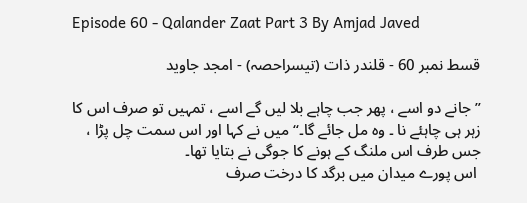Episode 60 - Qalander Zaat Part 3 By Amjad Javed

قسط نمبر 60 - قلندر ذات (تیسراحصہ) - امجد جاوید

” جانے دو اسے ، پھر جب چاہے بلا لیں گے اسے ، تمہیں تو صرف اس کا زہر ہی چاہئے نا ۔ وہ مل جائے گا۔“ میں نے کہا اور اس سمت چل پڑا ، جس طرف اس ملنگ کے ہونے کا جوگی نے بتایا تھا۔
 اس پورے میدان میں برگد کا درخت صرف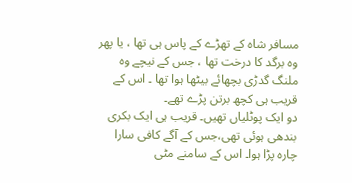مسافر شاہ کے تھڑے کے پاس ہی تھا ، یا پھر وہ برگد کا درخت تھا ، جس کے نیچے وہ ملنگ گدڑی بچھائے بیٹھا ہوا تھا ۔ اس کے قریب ہی کچھ برتن پڑے تھے۔
دو ایک پوٹلیاں تھیں۔ قریب ہی ایک بکری بندھی ہوئی تھی،جس کے آگے کافی سارا چارہ پڑا ہوا۔ اس کے سامنے مٹی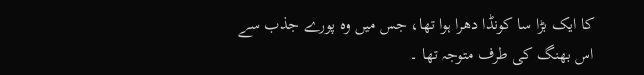کا ایک بڑا سا کونڈا دھرا ہوا تھا، جس میں وہ پورے جذب سے اس بھنگ کی طرف متوجہ تھا ۔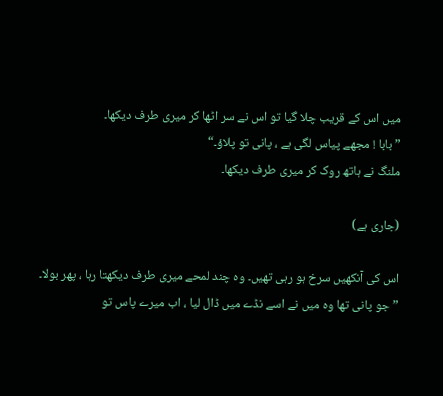میں اس کے قریب چلا گیا تو اس نے سر اٹھا کر میری طرف دیکھا۔
” بابا ! مجھے پیاس لگی ہے ، پانی تو پلاؤ۔“
ملنگ نے ہاتھ روک کر میری طرف دیکھا۔

(جاری ہے)

اس کی آنکھیں سرخ ہو رہی تھیں۔ وہ چند لمحے میری طرف دیکھتا رہا ، پھر بولا۔
” جو پانی تھا وہ میں نے اسے نڈے میں ڈال لیا ، اب میرے پاس تو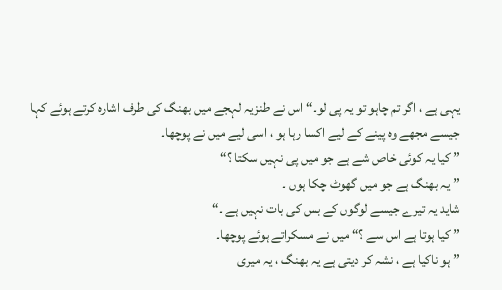یہی ہے ، اگر تم چاہو تو یہ پی لو۔“ اس نے طنزیہ لہجے میں بھنگ کی طرف اشارہ کرتے ہوئے کہا جیسے مجھے وہ پینے کے لیے اکسا رہا ہو ، اسی لیے میں نے پوچھا۔
” کیا یہ کوئی خاص شے ہے جو میں پی نہیں سکتا ؟“
” یہ بھنگ ہے جو میں گھوٹ چکا ہوں ۔
شاید یہ تیرے جیسے لوگوں کے بس کی بات نہیں ہے ۔“
” کیا ہوتا ہے اس سے ؟“ میں نے مسکراتے ہوئے پوچھا۔
” ہو ناکیا ہے ، نشہ کر دیتی ہے یہ بھنگ ، یہ میری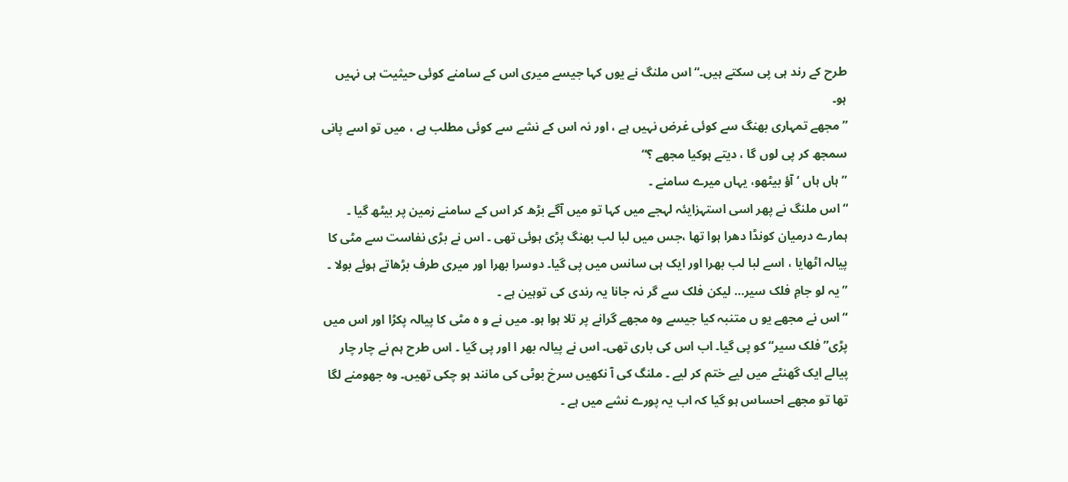طرح کے رند ہی پی سکتے ہیں۔“ اس ملنگ نے یوں کہا جیسے میری اس کے سامنے کوئی حیثیت ہی نہیں ہو۔
” مجھے تمہاری بھنگ سے کوئی غرض نہیں ہے ، اور نہ اس کے نشے سے کوئی مطلب ہے ، میں تو اسے پانی سمجھ کر پی لوں گا ، دیتے ہوکیا مجھے ؟“
” ہاں ہاں ‘ آؤ بیٹھو، یہاں میرے سامنے ۔
“ اس ملنگ نے پھر اسی استہزایئہ لہجے میں کہا تو میں آگے بڑھ کر اس کے سامنے زمین پر بیٹھ گیا ۔ ہمارے درمیان کونڈا دھرا ہوا تھا ،جس میں لبا لب بھنگ پڑی ہوئی تھی ۔ اس نے بڑی نفاست سے مٹی کا پیالہ اٹھایا ، اسے لبا لب بھرا اور ایک ہی سانس میں پی گیا۔ دوسرا بھرا اور میری طرف بڑھاتے ہوئے بولا ۔
” یہ لو جامِ فلک سیر… لیکن فلک سے گر نہ جانا یہ رندی کی توہین ہے ۔
“ اس نے مجھے یو ں متنبہ کیا جیسے وہ مجھے گرانے پر تلا ہوا ہو۔ میں نے و ہ مٹی کا پیالہ پکڑا اور اس میں پڑی” فلک سیر“ کو پی گیا۔ اب اس کی باری تھی۔ اس نے پیالہ بھر ا اور پی گیا ۔ اس طرح ہم نے چار چار پیالے ایک گھنٹے میں لیے ختم کر لیے ۔ ملنگ کی آ نکھیں سرخ بوٹی کی مانند ہو چکی تھیں۔ وہ جھومنے لگا تھا تو مجھے احساس ہو گیا کہ اب یہ پورے نشے میں ہے ۔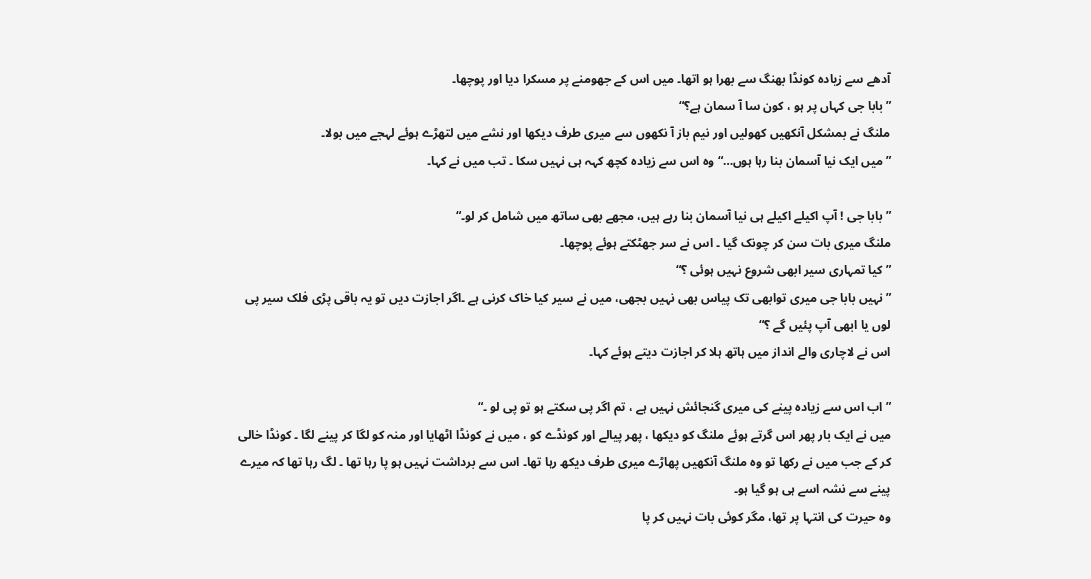آدھے سے زیادہ کونڈا بھنگ سے بھرا ہو اتھا۔ میں اس کے جھومنے پر مسکرا دیا اور پوچھا۔
” بابا جی کہاں پر ہو ، کون سا آ سمان ہے؟“
ملنگ نے بمشکل آنکھیں کھولیں اور نیم باز آ نکھوں سے میری طرف دیکھا اور نشے میں لتھڑے ہوئے لہجے میں بولا۔
” میں ایک نیا آسمان بنا رہا ہوں…“ وہ اس سے زیادہ کچھ کہہ ہی نہیں سکا ۔ تب میں نے کہا۔

” بابا جی ! آپ اکیلے اکیلے ہی نیا آسمان بنا رہے ہیں، مجھے بھی ساتھ میں شامل کر لو۔“
ملنگ میری بات سن کر چونک گیا ۔ اس نے سر جھٹکتے ہوئے پوچھا۔
” کیا تمہاری سیر ابھی شروع نہیں ہوئی ؟“
” نہیں بابا جی میری توابھی تک پیاس بھی نہیں بجھی، میں نے سیر کیا خاک کرنی ہے ۔اگر اجازت دیں تو یہ باقی پڑی فلک سیر پی لوں یا ابھی آپ پئیں گے ؟“
اس نے لاچاری والے انداز میں ہاتھ ہلا کر اجازت دیتے ہوئے کہا۔

” اب اس سے زیادہ پینے کی میری گنجائش نہیں ہے ، تم اگر پی سکتے ہو تو پی لو ۔“
میں نے ایک بار پھر اس گرتے ہوئے ملنگ کو دیکھا ، پھر پیالے اور کونڈے کو ، میں نے کونڈا اٹھایا اور منہ کو لگا کر پینے لگا ۔ کونڈا خالی کر کے جب میں نے رکھا تو وہ ملنگ آنکھیں پھاڑے میری طرف دیکھ رہا تھا۔ اس سے برداشت نہیں ہو پا رہا تھا ۔ لگ رہا تھا کہ میرے پینے سے نشہ اسے ہی ہو گیا ہو۔
وہ حیرت کی انتہا پر تھا، مگر کوئی بات نہیں کر پا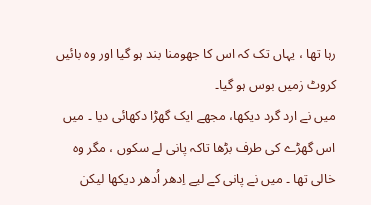رہا تھا ، یہاں تک کہ اس کا جھومنا بند ہو گیا اور وہ بائیں کروٹ زمیں بوس ہو گیا۔
میں نے ارد گرد دیکھا، مجھے ایک گھڑا دکھائی دیا ۔ میں اس گھڑے کی طرف بڑھا تاکہ پانی لے سکوں ، مگر وہ خالی تھا ۔ میں نے پانی کے لیے اِدھر اُدھر دیکھا لیکن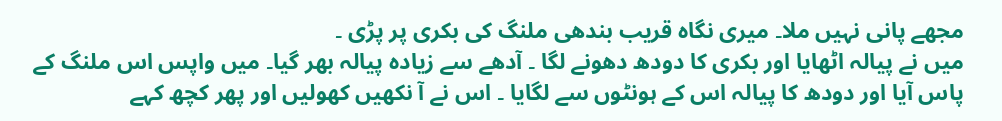مجھے پانی نہیں ملا۔ میری نگاہ قریب بندھی ملنگ کی بکری پر پڑی ۔
میں نے پیالہ اٹھایا اور بکری کا دودھ دھونے لگا ۔ آدھے سے زیادہ پیالہ بھر گیا۔ میں واپس اس ملنگ کے پاس آیا اور دودھ کا پیالہ اس کے ہونٹوں سے لگایا ۔ اس نے آ نکھیں کھولیں اور پھر کچھ کہے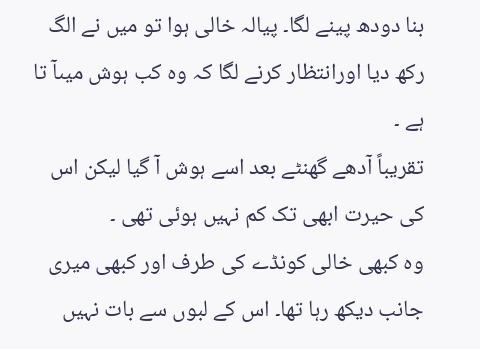بنا دودھ پینے لگا۔ پیالہ خالی ہوا تو میں نے الگ رکھ دیا اورانتظار کرنے لگا کہ وہ کب ہوش میںآ تا ہے ۔
تقریباً آدھے گھنٹے بعد اسے ہوش آ گیا لیکن اس کی حیرت ابھی تک کم نہیں ہوئی تھی ۔
وہ کبھی خالی کونڈے کی طرف اور کبھی میری جانب دیکھ رہا تھا۔ اس کے لبوں سے بات نہیں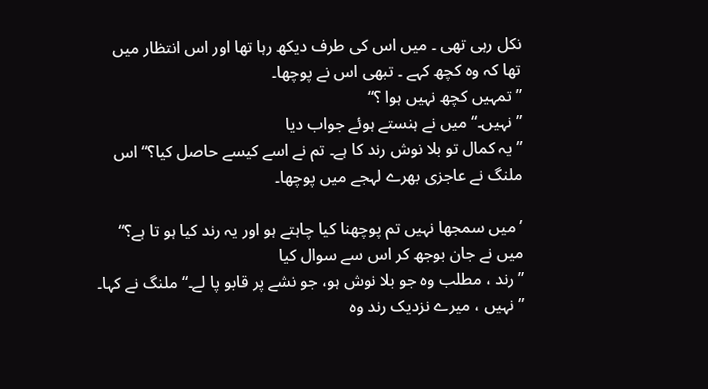نکل رہی تھی ۔ میں اس کی طرف دیکھ رہا تھا اور اس انتظار میں تھا کہ وہ کچھ کہے ۔ تبھی اس نے پوچھا۔
” تمہیں کچھ نہیں ہوا ؟“
” نہیں۔“ میں نے ہنستے ہوئے جواب دیا
” یہ کمال تو بلا نوش رند کا ہے۔ تم نے اسے کیسے حاصل کیا؟“ اس ملنگ نے عاجزی بھرے لہجے میں پوچھا۔

’ میں سمجھا نہیں تم پوچھنا کیا چاہتے ہو اور یہ رند کیا ہو تا ہے؟“ میں نے جان بوجھ کر اس سے سوال کیا
” رند ، مطلب وہ جو بلا نوش ہو، جو نشے پر قابو پا لے۔“ ملنگ نے کہا۔
” نہیں ، میرے نزدیک رند وہ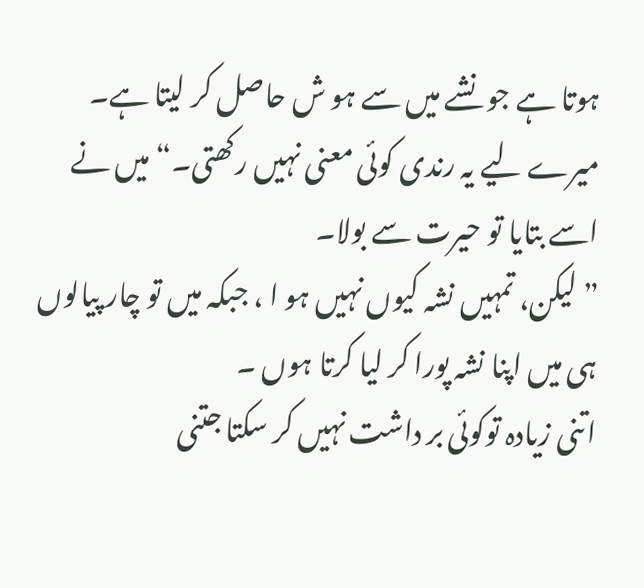ہوتا ہے جو نشے میں سے ہو ش حاصل کر لیتا ہے۔ میرے لیے یہ رندی کوئی معنی نہیں رکھتی۔“ میں نے اسے بتایا تو حیرت سے بولا۔
” لیکن، تمہیں نشہ کیوں نہیں ہو ا ، جبکہ میں تو چار پیالوں ہی میں اپنا نشہ پورا کر لیا کرتا ہوں ۔
اتنی زیادہ توکوئی بر داشت نہیں کر سکتا جتنی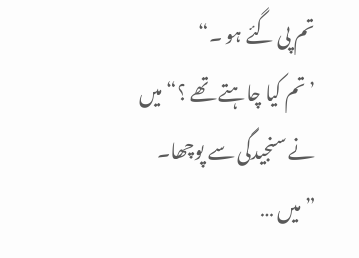تم پی گئے ہو ۔“
’ تم کیا چاہتے تھے ؟“ میں نے سنجیدگی سے پوچھا۔
” میں …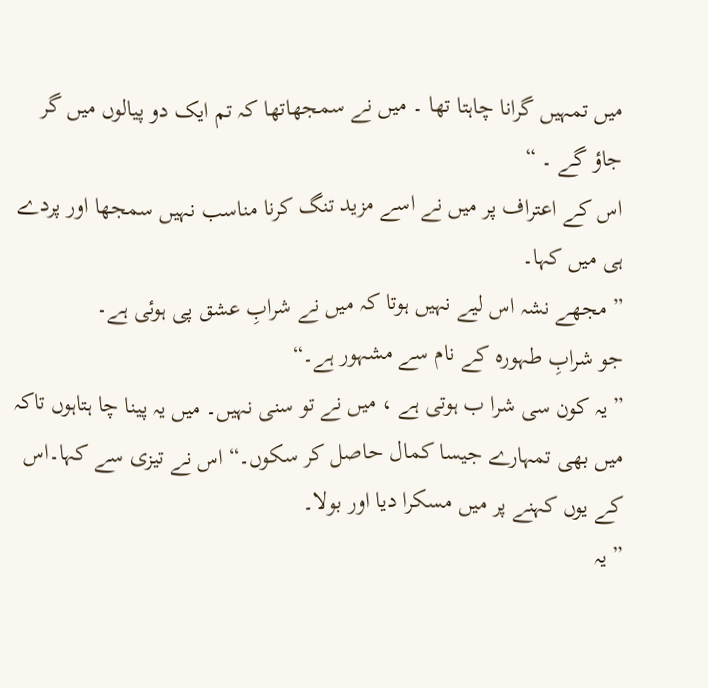میں تمہیں گرانا چاہتا تھا ۔ میں نے سمجھاتھا کہ تم ایک دو پیالوں میں گر جاؤ گے ۔ “
اس کے اعتراف پر میں نے اسے مزید تنگ کرنا مناسب نہیں سمجھا اور پردے ہی میں کہا۔
” مجھے نشہ اس لیے نہیں ہوتا کہ میں نے شرابِ عشق پی ہوئی ہے۔
جو شرابِ طہورہ کے نام سے مشہور ہے۔“
” یہ کون سی شرا ب ہوتی ہے ، میں نے تو سنی نہیں۔ میں یہ پینا چا ہتاہوں تاکہ میں بھی تمہارے جیسا کمال حاصل کر سکوں۔“ اس نے تیزی سے کہا۔اس کے یوں کہنے پر میں مسکرا دیا اور بولا۔
” یہ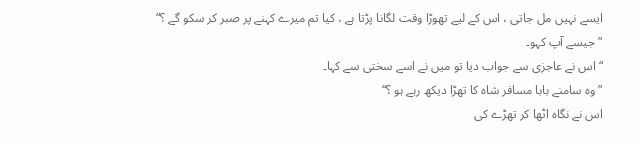ایسے نہیں مل جاتی ، اس کے لیے تھوڑا وقت لگانا پڑتا ہے ، کیا تم میرے کہنے پر صبر کر سکو گے ؟“
” جیسے آپ کہو۔
“ اس نے عاجزی سے جواب دیا تو میں نے اسے سختی سے کہا۔
” وہ سامنے بابا مسافر شاہ کا تھڑا دیکھ رہے ہو ؟“
اس نے نگاہ اٹھا کر تھڑے کی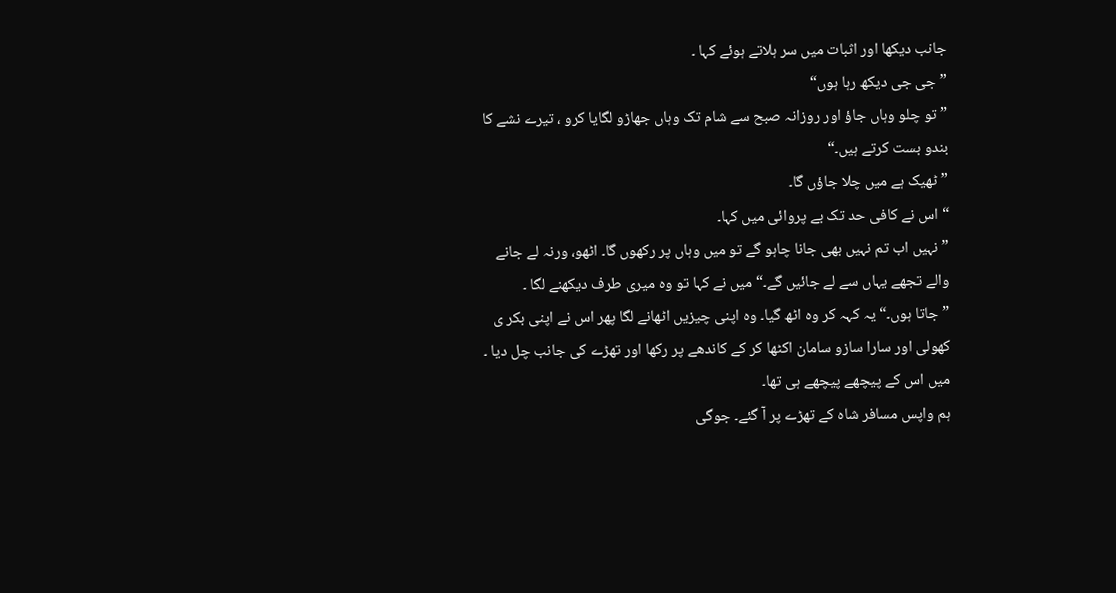جانب دیکھا اور اثبات میں سر ہلاتے ہوئے کہا ۔
” جی جی دیکھ رہا ہوں“
” تو چلو وہاں جاؤ اور روزانہ صبح سے شام تک وہاں جھاڑو لگایا کرو ، تیرے نشے کا بندو بست کرتے ہیں۔“
” ٹھیک ہے میں چلا جاؤں گا۔
“ اس نے کافی حد تک بے پروائی میں کہا۔
” نہیں اب تم نہیں بھی جانا چاہو گے تو میں وہاں پر رکھوں گا۔ اٹھو، ورنہ لے جانے والے تجھے یہاں سے لے جائیں گے۔“ میں نے کہا تو وہ میری طرف دیکھنے لگا ۔
” جاتا ہوں۔“ یہ کہہ کر وہ اٹھ گیا۔ وہ اپنی چیزیں اٹھانے لگا پھر اس نے اپنی بکر ی کھولی اور سارا سازو سامان اکٹھا کر کے کاندھے پر رکھا اور تھڑے کی جانب چل دیا ۔
میں اس کے پیچھے پیچھے ہی تھا۔
ہم واپس مسافر شاہ کے تھڑے پر آ گئے۔ جوگی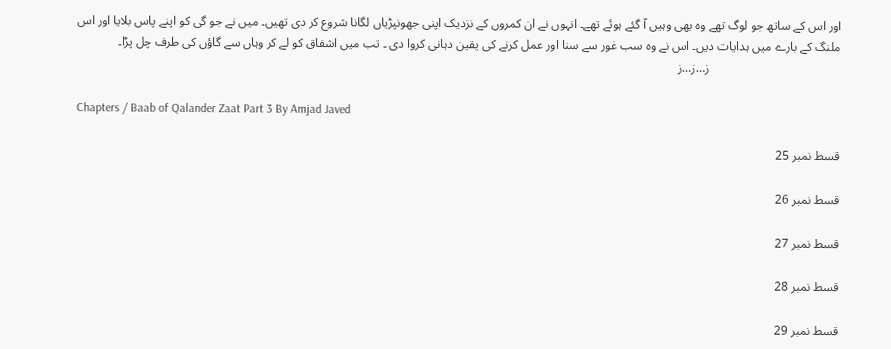اور اس کے ساتھ جو لوگ تھے وہ بھی وہیں آ گئے ہوئے تھے۔ انہوں نے ان کمروں کے نزدیک اپنی جھونپڑیاں لگانا شروع کر دی تھیں۔ میں نے جو گی کو اپنے پاس بلایا اور اس ملنگ کے بارے میں ہدایات دیں۔ اس نے وہ سب غور سے سنا اور عمل کرنے کی یقین دہانی کروا دی ۔ تب میں اشفاق کو لے کر وہاں سے گاؤں کی طرف چل پڑا۔
                                          ز…ز…ز

Chapters / Baab of Qalander Zaat Part 3 By Amjad Javed

قسط نمبر 25

قسط نمبر 26

قسط نمبر 27

قسط نمبر 28

قسط نمبر 29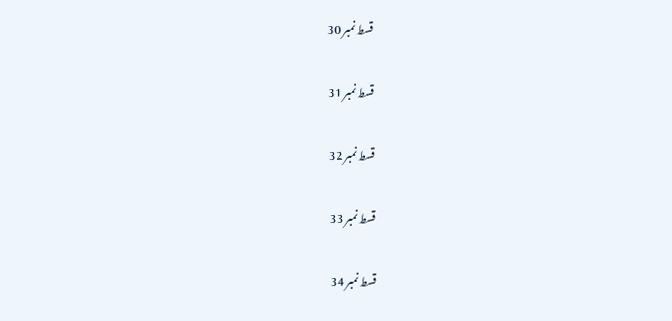قسط نمبر 30

قسط نمبر 31

قسط نمبر 32

قسط نمبر 33

قسط نمبر 34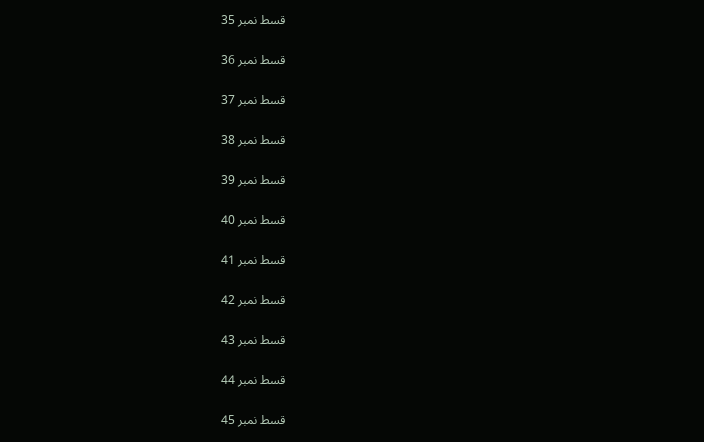قسط نمبر 35

قسط نمبر 36

قسط نمبر 37

قسط نمبر 38

قسط نمبر 39

قسط نمبر 40

قسط نمبر 41

قسط نمبر 42

قسط نمبر 43

قسط نمبر 44

قسط نمبر 45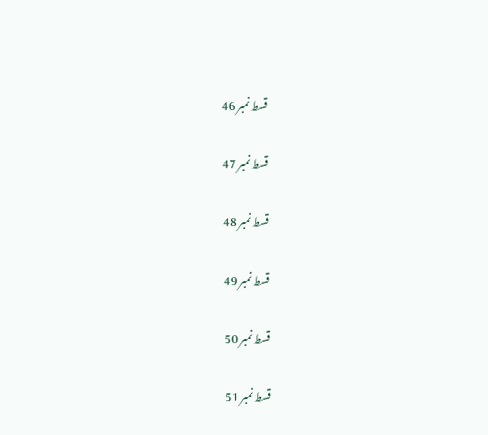قسط نمبر 46

قسط نمبر 47

قسط نمبر 48

قسط نمبر 49

قسط نمبر 50

قسط نمبر 51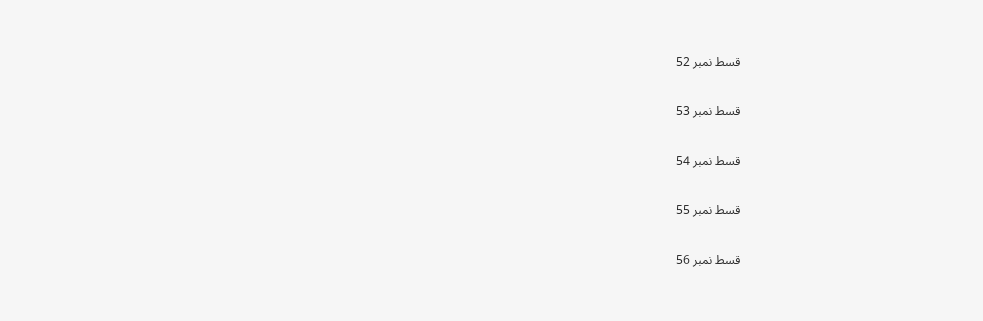قسط نمبر 52

قسط نمبر 53

قسط نمبر 54

قسط نمبر 55

قسط نمبر 56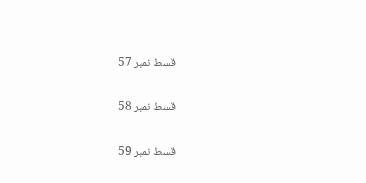قسط نمبر 57

قسط نمبر 58

قسط نمبر 59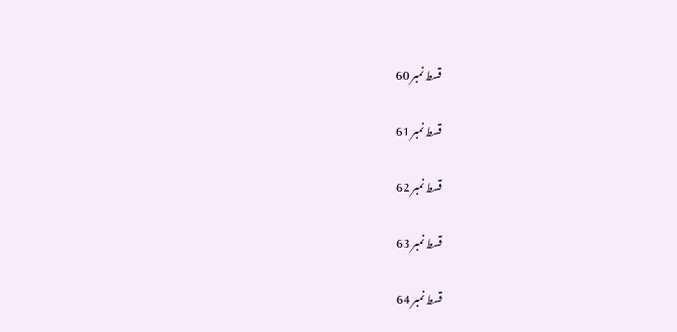قسط نمبر 60

قسط نمبر 61

قسط نمبر 62

قسط نمبر 63

قسط نمبر 64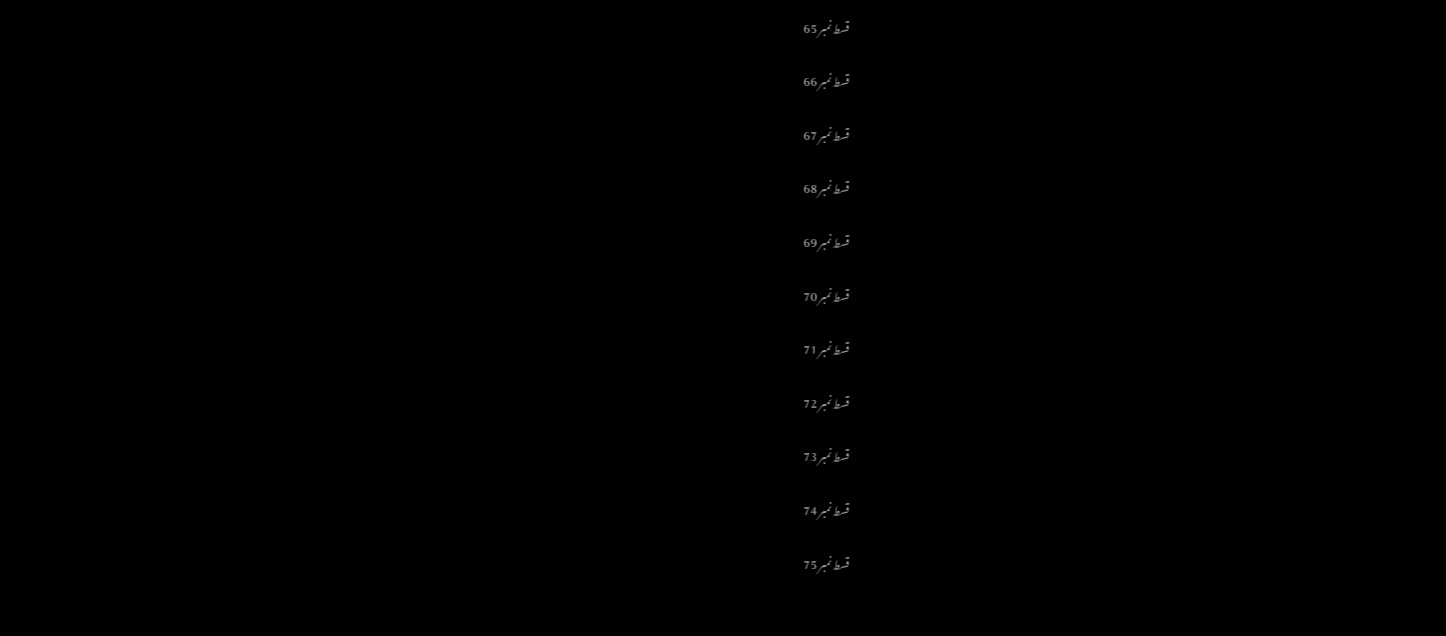قسط نمبر 65

قسط نمبر 66

قسط نمبر 67

قسط نمبر 68

قسط نمبر 69

قسط نمبر 70

قسط نمبر 71

قسط نمبر 72

قسط نمبر 73

قسط نمبر 74

قسط نمبر 75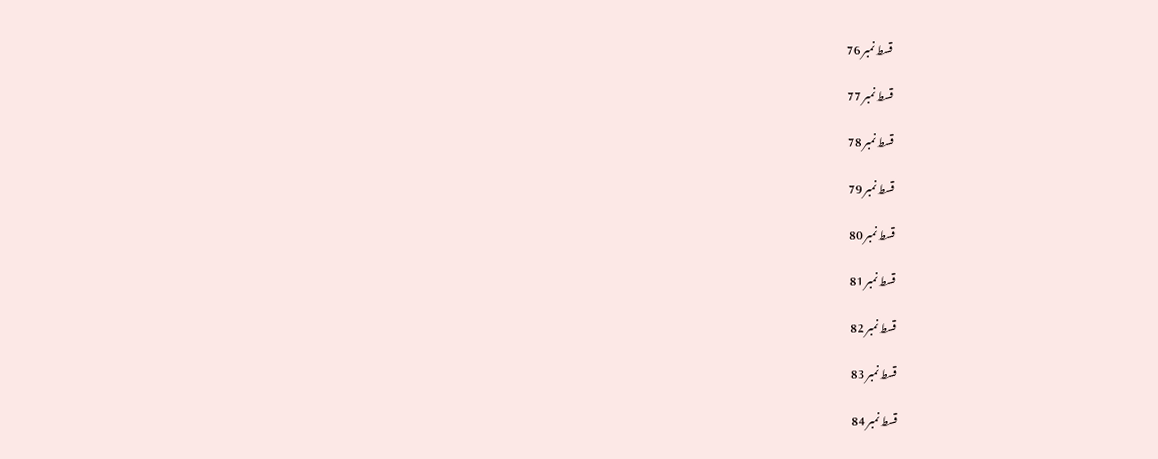قسط نمبر 76

قسط نمبر 77

قسط نمبر 78

قسط نمبر 79

قسط نمبر 80

قسط نمبر 81

قسط نمبر 82

قسط نمبر 83

قسط نمبر 84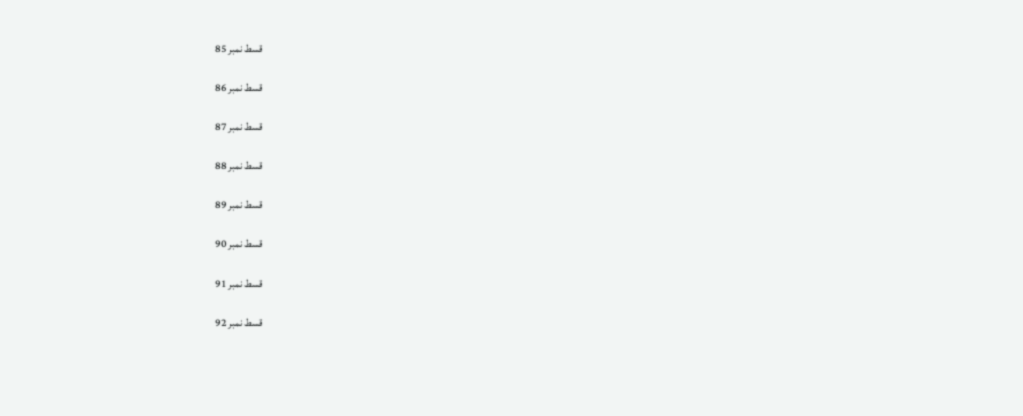قسط نمبر 85

قسط نمبر 86

قسط نمبر 87

قسط نمبر 88

قسط نمبر 89

قسط نمبر 90

قسط نمبر 91

قسط نمبر 92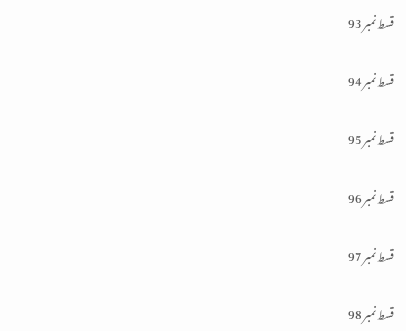قسط نمبر 93

قسط نمبر 94

قسط نمبر 95

قسط نمبر 96

قسط نمبر 97

قسط نمبر 98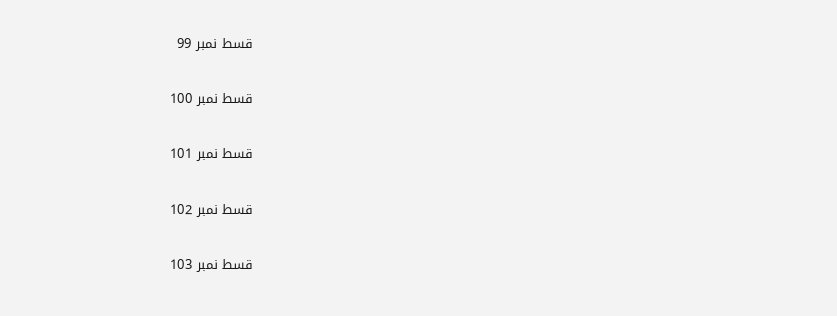قسط نمبر 99

قسط نمبر 100

قسط نمبر 101

قسط نمبر 102

قسط نمبر 103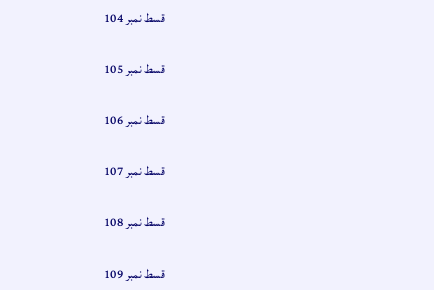قسط نمبر 104

قسط نمبر 105

قسط نمبر 106

قسط نمبر 107

قسط نمبر 108

قسط نمبر 109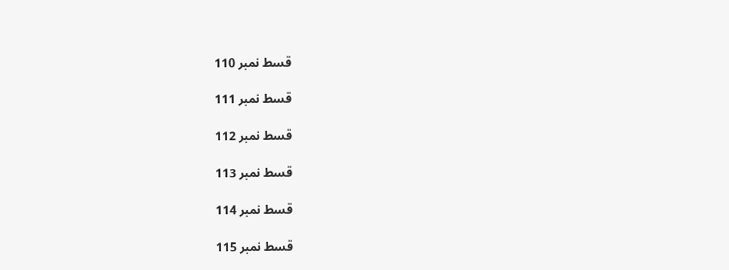قسط نمبر 110

قسط نمبر 111

قسط نمبر 112

قسط نمبر 113

قسط نمبر 114

قسط نمبر 115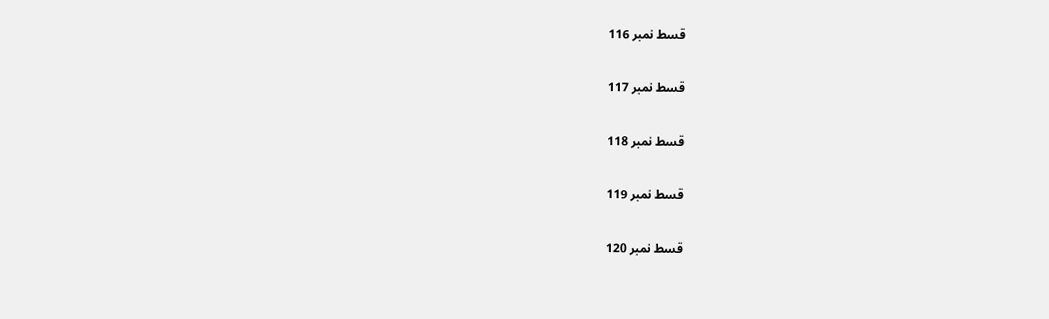قسط نمبر 116

قسط نمبر 117

قسط نمبر 118

قسط نمبر 119

قسط نمبر 120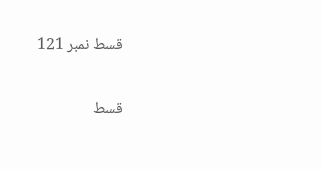قسط نمبر 121

قسط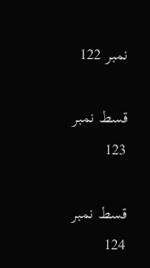نمبر 122

قسط نمبر 123

قسط نمبر 124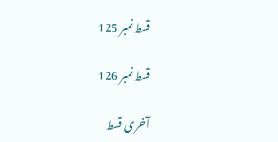قسط نمبر 125

قسط نمبر 126

آخری قسط